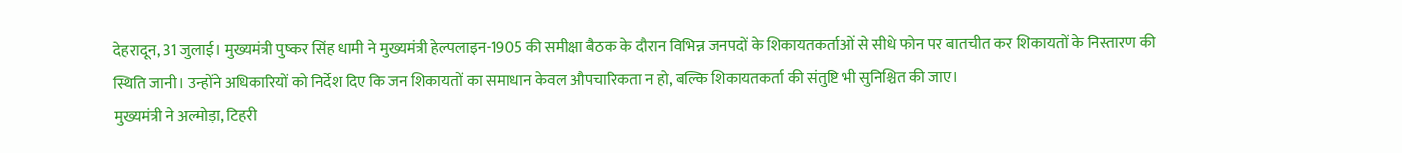देहरादून, 31 जुलाई। मुख्यमंत्री पुष्कर सिंह धामी ने मुख्यमंत्री हेल्पलाइन-1905 की समीक्षा बैठक के दौरान विभिन्न जनपदों के शिकायतकर्ताओं से सीधे फोन पर बातचीत कर शिकायतों के निस्तारण की स्थिति जानी। उन्होंने अधिकारियों को निर्देश दिए कि जन शिकायतों का समाधान केवल औपचारिकता न हो, बल्कि शिकायतकर्ता की संतुष्टि भी सुनिश्चित की जाए।
मुख्यमंत्री ने अल्मोड़ा, टिहरी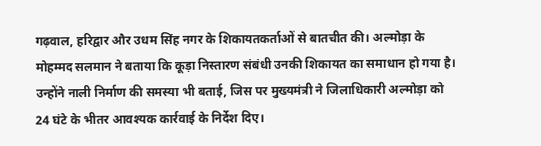गढ़वाल, हरिद्वार और उधम सिंह नगर के शिकायतकर्ताओं से बातचीत की। अल्मोड़ा के मोहम्मद सलमान ने बताया कि कूड़ा निस्तारण संबंधी उनकी शिकायत का समाधान हो गया है। उन्होंने नाली निर्माण की समस्या भी बताई, जिस पर मुख्यमंत्री ने जिलाधिकारी अल्मोड़ा को 24 घंटे के भीतर आवश्यक कार्रवाई के निर्देश दिए।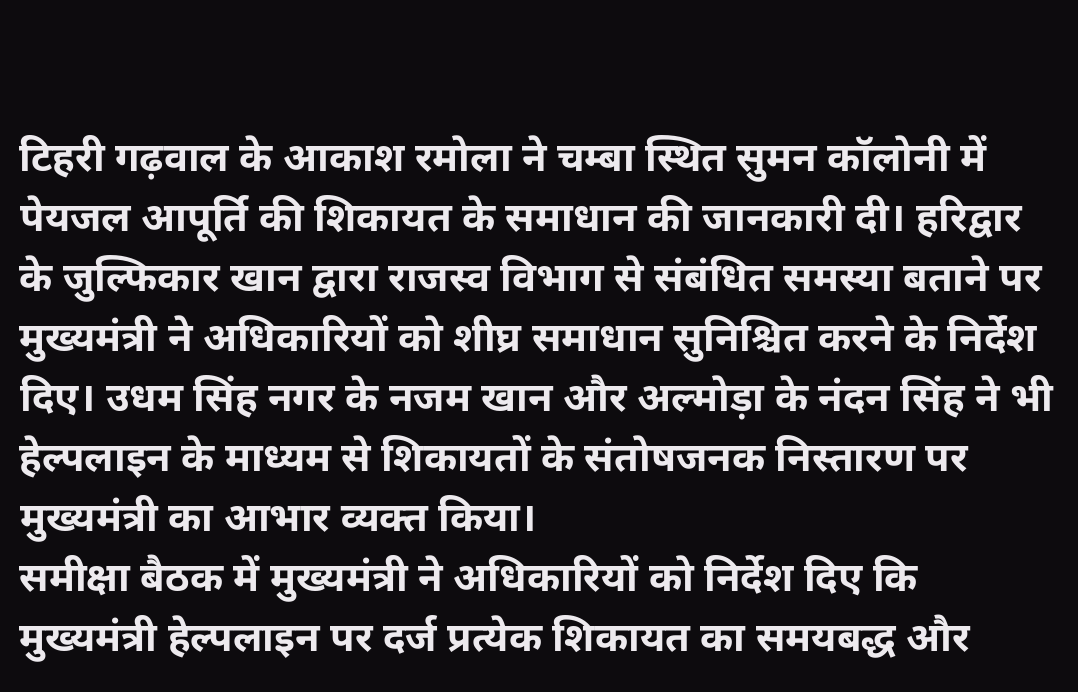टिहरी गढ़वाल के आकाश रमोला ने चम्बा स्थित सुमन कॉलोनी में पेयजल आपूर्ति की शिकायत के समाधान की जानकारी दी। हरिद्वार के जुल्फिकार खान द्वारा राजस्व विभाग से संबंधित समस्या बताने पर मुख्यमंत्री ने अधिकारियों को शीघ्र समाधान सुनिश्चित करने के निर्देश दिए। उधम सिंह नगर के नजम खान और अल्मोड़ा के नंदन सिंह ने भी हेल्पलाइन के माध्यम से शिकायतों के संतोषजनक निस्तारण पर मुख्यमंत्री का आभार व्यक्त किया।
समीक्षा बैठक में मुख्यमंत्री ने अधिकारियों को निर्देश दिए कि मुख्यमंत्री हेल्पलाइन पर दर्ज प्रत्येक शिकायत का समयबद्ध और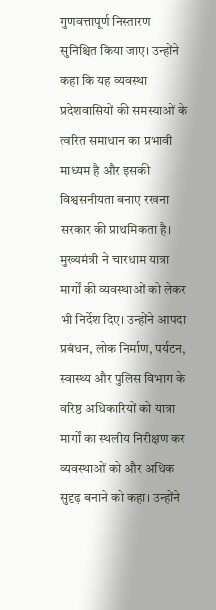गुणवत्तापूर्ण निस्तारण सुनिश्चित किया जाए। उन्होंने कहा कि यह व्यवस्था प्रदेशवासियों की समस्याओं के त्वरित समाधान का प्रभावी माध्यम है और इसकी विश्वसनीयता बनाए रखना सरकार की प्राथमिकता है।
मुख्यमंत्री ने चारधाम यात्रा मार्गों की व्यवस्थाओं को लेकर भी निर्देश दिए। उन्होंने आपदा प्रबंधन, लोक निर्माण, पर्यटन, स्वास्थ्य और पुलिस विभाग के वरिष्ठ अधिकारियों को यात्रा मार्गों का स्थलीय निरीक्षण कर व्यवस्थाओं को और अधिक सुदृढ़ बनाने को कहा। उन्होंने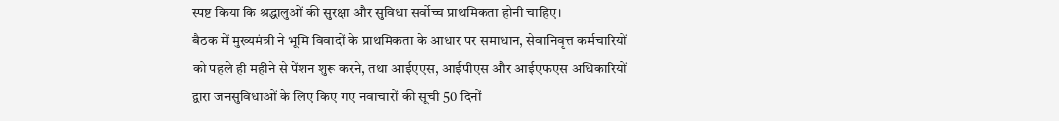स्पष्ट किया कि श्रद्धालुओं की सुरक्षा और सुविधा सर्वोच्च प्राथमिकता होनी चाहिए।
बैठक में मुख्यमंत्री ने भूमि विवादों के प्राथमिकता के आधार पर समाधान, सेवानिवृत्त कर्मचारियों को पहले ही महीने से पेंशन शुरू करने, तथा आईएएस, आईपीएस और आईएफएस अधिकारियों द्वारा जनसुविधाओं के लिए किए गए नवाचारों की सूची 50 दिनों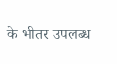के भीतर उपलब्ध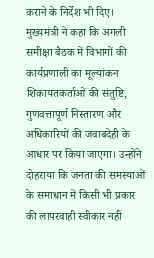कराने के निर्देश भी दिए।
मुख्यमंत्री ने कहा कि अगली समीक्षा बैठक में विभागों की कार्यप्रणाली का मूल्यांकन शिकायतकर्ताओं की संतुष्टि, गुणवत्तापूर्ण निस्तारण और अधिकारियों की जवाबदेही के आधार पर किया जाएगा। उन्होंने दोहराया कि जनता की समस्याओं के समाधान में किसी भी प्रकार की लापरवाही स्वीकार नहीं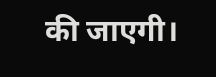की जाएगी।